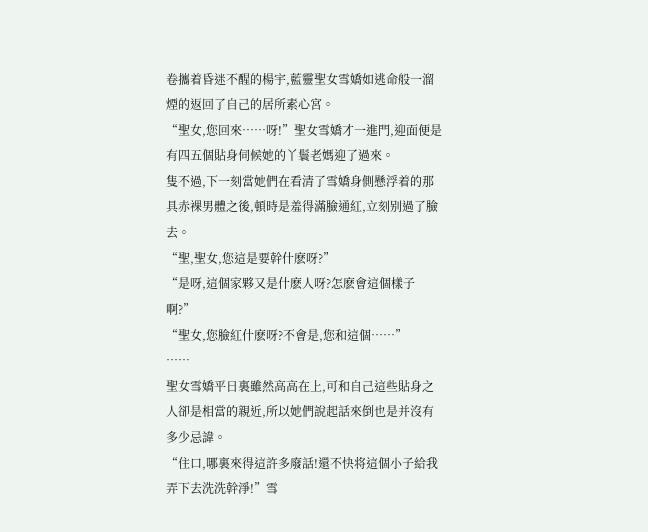卷攜着昏迷不醒的楊宇,藍靈聖女雪嬌如逃命般一溜煙的返回了自己的居所素心宮。
“聖女,您回來……呀!”聖女雪嬌才一進門,迎面便是有四五個貼身伺候她的丫鬟老媽迎了過來。
隻不過,下一刻當她們在看清了雪嬌身側懸浮着的那具赤裸男體之後,頓時是羞得滿臉通紅,立刻别過了臉去。
“聖,聖女,您這是要幹什麽呀?”
“是呀,這個家夥又是什麽人呀?怎麽會這個樣子啊?”
“聖女,您臉紅什麽呀?不會是,您和這個……”
……
聖女雪嬌平日裏雖然高高在上,可和自己這些貼身之人卻是相當的親近,所以她們說起話來倒也是并沒有多少忌諱。
“住口,哪裏來得這許多廢話!還不快将這個小子給我弄下去洗洗幹淨!”雪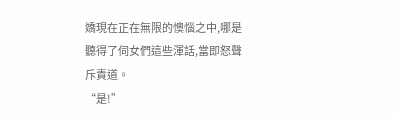嬌現在正在無限的懊惱之中,哪是聽得了伺女們這些渾話,當即怒聲斥責道。
“是!”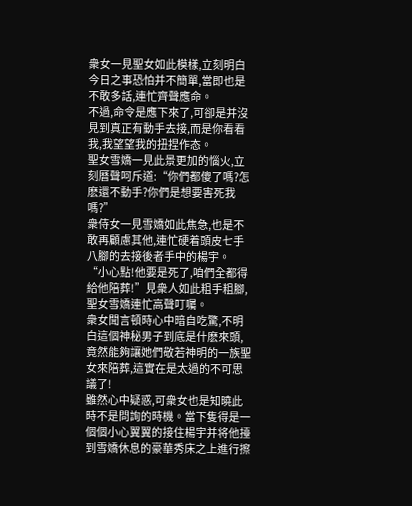衆女一見聖女如此模樣,立刻明白今日之事恐怕并不簡單,當即也是不敢多話,連忙齊聲應命。
不過,命令是應下來了,可卻是并沒見到真正有動手去接,而是你看看我,我望望我的扭捏作态。
聖女雪嬌一見此景更加的惱火,立刻曆聲呵斥道:“你們都傻了嗎?怎麽還不動手?你們是想要害死我嗎?”
衆侍女一見雪嬌如此焦急,也是不敢再顧慮其他,連忙硬着頭皮七手八腳的去接後者手中的楊宇。
“小心點!他要是死了,咱們全都得給他陪葬!”見衆人如此粗手粗腳,聖女雪嬌連忙高聲叮囑。
衆女聞言頓時心中暗自吃驚,不明白這個神秘男子到底是什麽來頭,竟然能夠讓她們敬若神明的一族聖女來陪葬,這實在是太過的不可思議了!
雖然心中疑惑,可衆女也是知曉此時不是問詢的時機。當下隻得是一個個小心翼翼的接住楊宇并将他擡到雪嬌休息的豪華秀床之上進行擦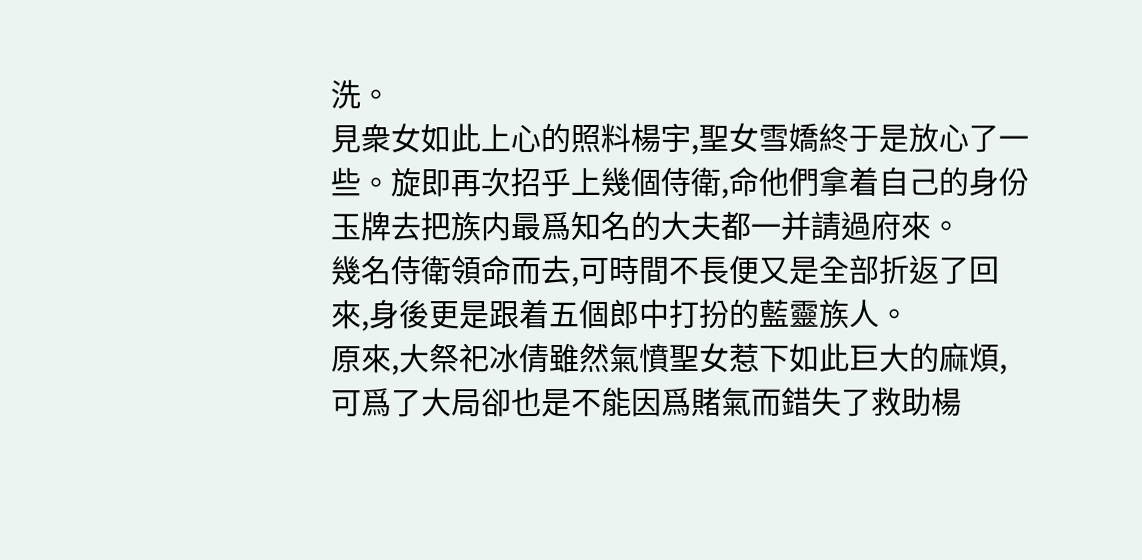洗。
見衆女如此上心的照料楊宇,聖女雪嬌終于是放心了一些。旋即再次招乎上幾個侍衛,命他們拿着自己的身份玉牌去把族内最爲知名的大夫都一并請過府來。
幾名侍衛領命而去,可時間不長便又是全部折返了回來,身後更是跟着五個郎中打扮的藍靈族人。
原來,大祭祀冰倩雖然氣憤聖女惹下如此巨大的麻煩,可爲了大局卻也是不能因爲賭氣而錯失了救助楊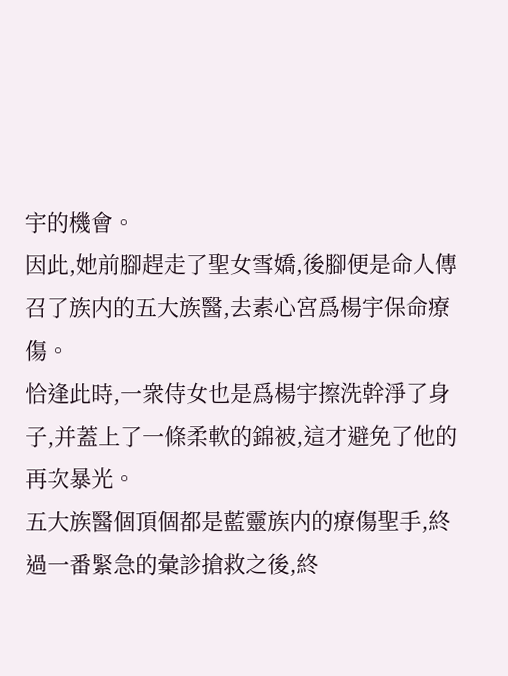宇的機會。
因此,她前腳趕走了聖女雪嬌,後腳便是命人傳召了族内的五大族醫,去素心宮爲楊宇保命療傷。
恰逢此時,一衆侍女也是爲楊宇擦洗幹淨了身子,并蓋上了一條柔軟的錦被,這才避免了他的再次暴光。
五大族醫個頂個都是藍靈族内的療傷聖手,終過一番緊急的彙診搶救之後,終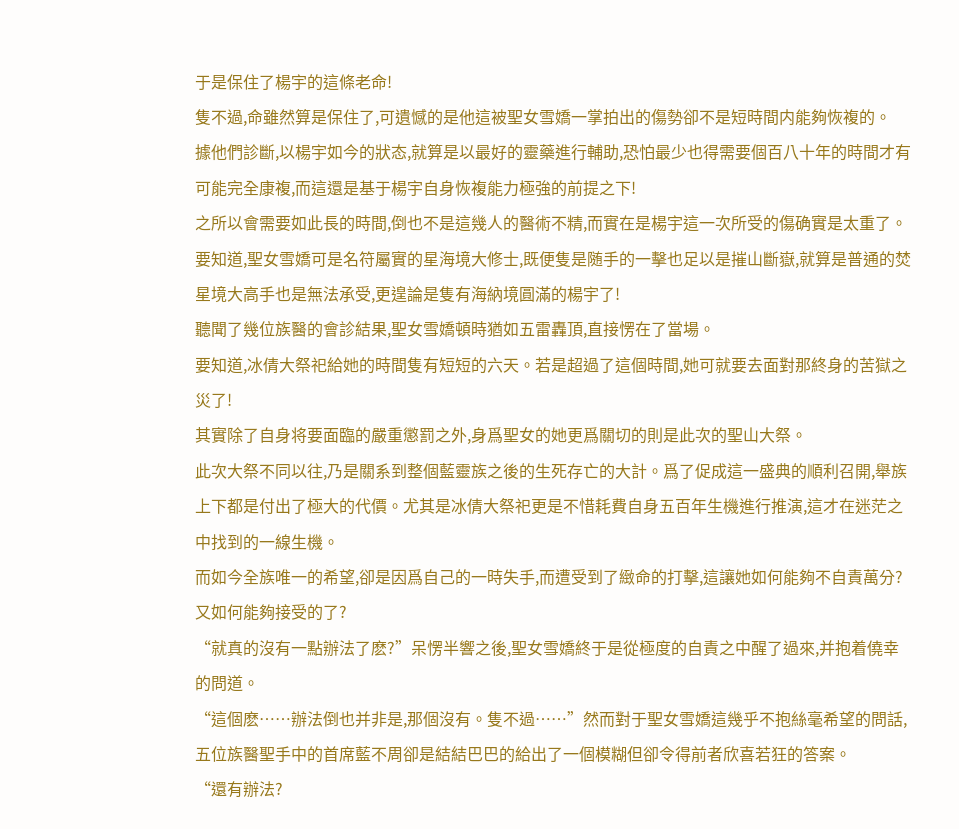于是保住了楊宇的這條老命!
隻不過,命雖然算是保住了,可遺憾的是他這被聖女雪嬌一掌拍出的傷勢卻不是短時間内能夠恢複的。
據他們診斷,以楊宇如今的狀态,就算是以最好的靈藥進行輔助,恐怕最少也得需要個百八十年的時間才有可能完全康複,而這還是基于楊宇自身恢複能力極強的前提之下!
之所以會需要如此長的時間,倒也不是這幾人的醫術不精,而實在是楊宇這一次所受的傷确實是太重了。
要知道,聖女雪嬌可是名符屬實的星海境大修士,既便隻是随手的一擊也足以是摧山斷嶽,就算是普通的焚星境大高手也是無法承受,更遑論是隻有海納境圓滿的楊宇了!
聽聞了幾位族醫的會診結果,聖女雪嬌頓時猶如五雷轟頂,直接愣在了當場。
要知道,冰倩大祭祀給她的時間隻有短短的六天。若是超過了這個時間,她可就要去面對那終身的苦獄之災了!
其實除了自身将要面臨的嚴重懲罰之外,身爲聖女的她更爲關切的則是此次的聖山大祭。
此次大祭不同以往,乃是關系到整個藍靈族之後的生死存亡的大計。爲了促成這一盛典的順利召開,舉族上下都是付出了極大的代價。尤其是冰倩大祭祀更是不惜耗費自身五百年生機進行推演,這才在迷茫之中找到的一線生機。
而如今全族唯一的希望,卻是因爲自己的一時失手,而遭受到了緻命的打擊,這讓她如何能夠不自責萬分?又如何能夠接受的了?
“就真的沒有一點辦法了麽?”呆愣半響之後,聖女雪嬌終于是從極度的自責之中醒了過來,并抱着僥幸的問道。
“這個麽……辦法倒也并非是,那個沒有。隻不過……”然而對于聖女雪嬌這幾乎不抱絲毫希望的問話,五位族醫聖手中的首席藍不周卻是結結巴巴的給出了一個模糊但卻令得前者欣喜若狂的答案。
“還有辦法?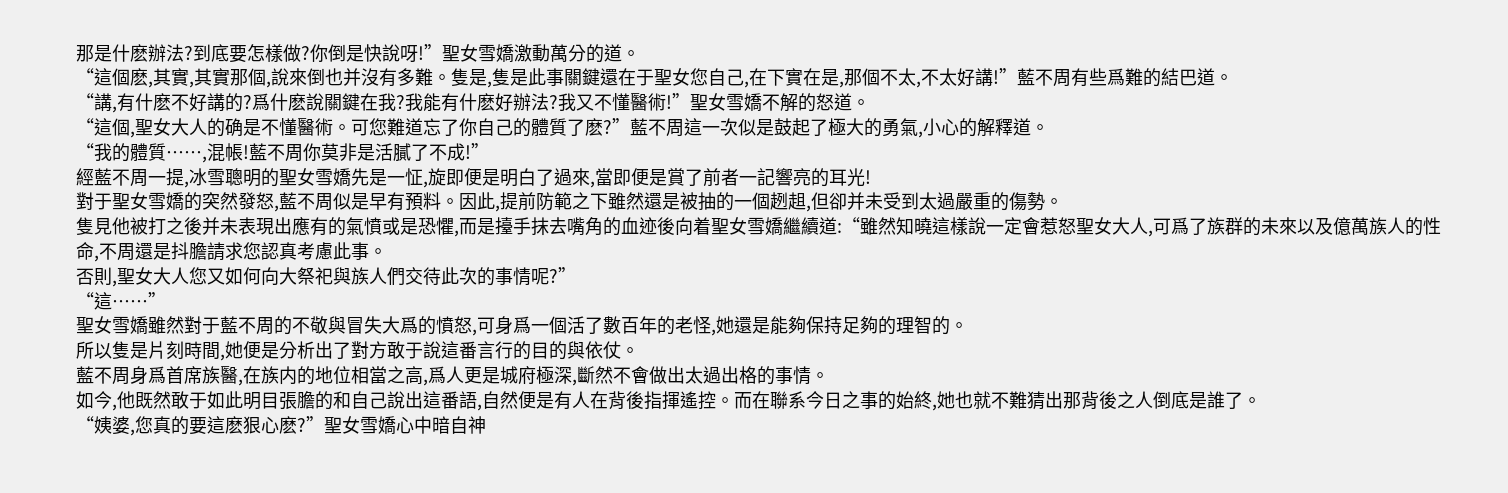那是什麽辦法?到底要怎樣做?你倒是快說呀!”聖女雪嬌激動萬分的道。
“這個麽,其實,其實那個,說來倒也并沒有多難。隻是,隻是此事關鍵還在于聖女您自己,在下實在是,那個不太,不太好講!”藍不周有些爲難的結巴道。
“講,有什麽不好講的?爲什麽說關鍵在我?我能有什麽好辦法?我又不懂醫術!”聖女雪嬌不解的怒道。
“這個,聖女大人的确是不懂醫術。可您難道忘了你自己的體質了麽?”藍不周這一次似是鼓起了極大的勇氣,小心的解釋道。
“我的體質……,混帳!藍不周你莫非是活膩了不成!”
經藍不周一提,冰雪聰明的聖女雪嬌先是一怔,旋即便是明白了過來,當即便是賞了前者一記響亮的耳光!
對于聖女雪嬌的突然發怒,藍不周似是早有預料。因此,提前防範之下雖然還是被抽的一個趔趄,但卻并未受到太過嚴重的傷勢。
隻見他被打之後并未表現出應有的氣憤或是恐懼,而是擡手抹去嘴角的血迹後向着聖女雪嬌繼續道:“雖然知曉這樣說一定會惹怒聖女大人,可爲了族群的未來以及億萬族人的性命,不周還是抖膽請求您認真考慮此事。
否則,聖女大人您又如何向大祭祀與族人們交待此次的事情呢?”
“這……”
聖女雪嬌雖然對于藍不周的不敬與冒失大爲的憤怒,可身爲一個活了數百年的老怪,她還是能夠保持足夠的理智的。
所以隻是片刻時間,她便是分析出了對方敢于說這番言行的目的與依仗。
藍不周身爲首席族醫,在族内的地位相當之高,爲人更是城府極深,斷然不會做出太過出格的事情。
如今,他既然敢于如此明目張膽的和自己說出這番語,自然便是有人在背後指揮遙控。而在聯系今日之事的始終,她也就不難猜出那背後之人倒底是誰了。
“姨婆,您真的要這麽狠心麽?”聖女雪嬌心中暗自神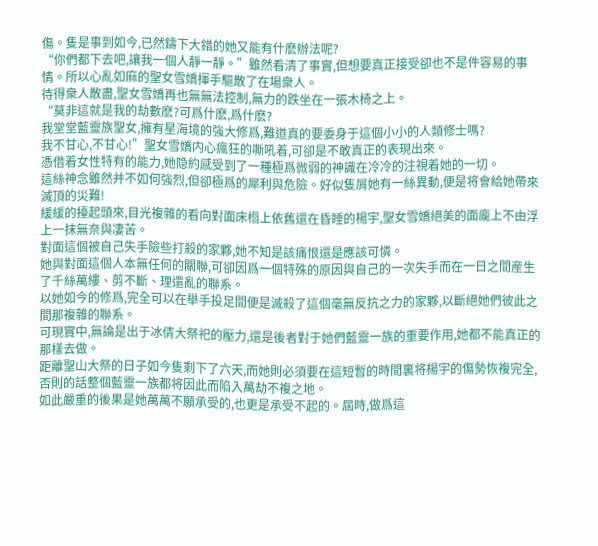傷。隻是事到如今,已然鑄下大錯的她又能有什麽辦法呢?
“你們都下去吧,讓我一個人靜一靜。”雖然看清了事實,但想要真正接受卻也不是件容易的事情。所以心亂如麻的聖女雪嬌揮手驅散了在場衆人。
待得衆人散盡,聖女雪嬌再也無無法控制,無力的跌坐在一張木椅之上。
“莫非這就是我的劫數麽?可爲什麽,爲什麽?
我堂堂藍靈族聖女,擁有星海境的強大修爲,難道真的要委身于這個小小的人類修士嗎?
我不甘心,不甘心!”聖女雪嬌内心瘋狂的嘶吼着,可卻是不敢真正的表現出來。
憑借着女性特有的能力,她隐約感受到了一種極爲微弱的神識在冷冷的注視着她的一切。
這絲神念雖然并不如何強烈,但卻極爲的犀利與危險。好似隻屑她有一絲異動,便是将會給她帶來滅頂的災難!
緩緩的擡起頭來,目光複雜的看向對面床榻上依舊還在昏睡的楊宇,聖女雪嬌絕美的面龐上不由浮上一抹無奈與凄苦。
對面這個被自己失手險些打殺的家夥,她不知是該痛恨還是應該可憐。
她與對面這個人本無任何的關聯,可卻因爲一個特殊的原因與自己的一次失手而在一日之間産生了千絲萬縷、剪不斷、理還亂的聯系。
以她如今的修爲,完全可以在舉手投足間便是滅殺了這個毫無反抗之力的家夥,以斷絕她們彼此之間那複雜的聯系。
可現實中,無論是出于冰倩大祭祀的壓力,還是後者對于她們藍靈一族的重要作用,她都不能真正的那樣去做。
距離聖山大祭的日子如今隻剩下了六天,而她則必須要在這短暫的時間裏将楊宇的傷勢恢複完全,否則的話整個藍靈一族都将因此而陷入萬劫不複之地。
如此嚴重的後果是她萬萬不願承受的,也更是承受不起的。屆時,做爲這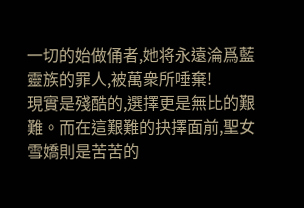一切的始做俑者,她将永遠淪爲藍靈族的罪人,被萬衆所唾棄!
現實是殘酷的,選擇更是無比的艱難。而在這艱難的抉擇面前,聖女雪嬌則是苦苦的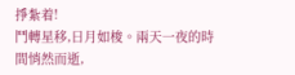掙紮着!
鬥轉星移,日月如梭。兩天一夜的時間悄然而逝,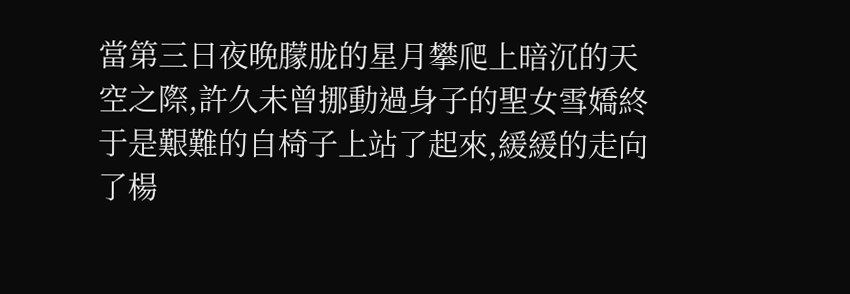當第三日夜晚朦胧的星月攀爬上暗沉的天空之際,許久未曾挪動過身子的聖女雪嬌終于是艱難的自椅子上站了起來,緩緩的走向了楊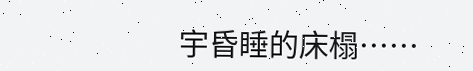宇昏睡的床榻……